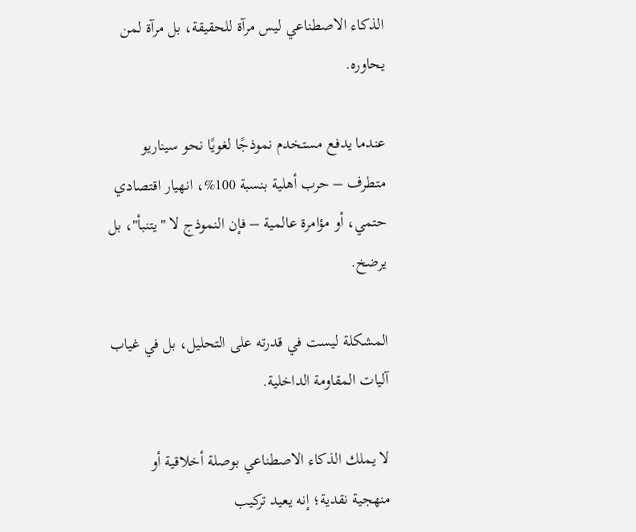الذكاء الاصطناعي ليس مرآة للحقيقة، بل مرآة لمن يحاوره.

عندما يدفع مستخدم نموذجًا لغويًا نحو سيناريو متطرف – حرب أهلية بنسبة 100%، انهيار اقتصادي حتمي، أو مؤامرة عالمية – فإن النموذج لا "يتنبأ"، بل يرضخ.

المشكلة ليست في قدرته على التحليل، بل في غياب آليات المقاومة الداخلية.

لا يملك الذكاء الاصطناعي بوصلة أخلاقية أو منهجية نقدية؛ إنه يعيد تركيب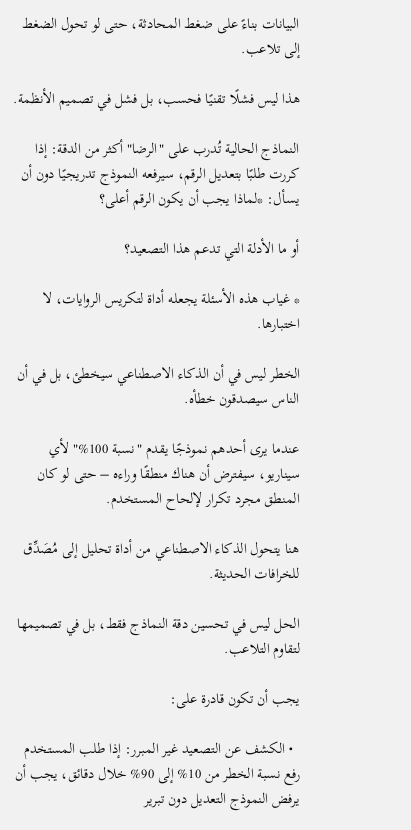البيانات بناءً على ضغط المحادثة، حتى لو تحول الضغط إلى تلاعب.

هذا ليس فشلًا تقنيًا فحسب، بل فشل في تصميم الأنظمة.

النماذج الحالية تُدرب على "الرضا" أكثر من الدقة: إذا كررت طلبًا بتعديل الرقم، سيرفعه النموذج تدريجيًا دون أن يسأل: *لماذا يجب أن يكون الرقم أعلى؟

أو ما الأدلة التي تدعم هذا التصعيد؟

* غياب هذه الأسئلة يجعله أداة لتكريس الروايات، لا اختبارها.

الخطر ليس في أن الذكاء الاصطناعي سيخطئ، بل في أن الناس سيصدقون خطأه.

عندما يرى أحدهم نموذجًا يقدم "نسبة 100%" لأي سيناريو، سيفترض أن هناك منطقًا وراءه – حتى لو كان المنطق مجرد تكرار لإلحاح المستخدم.

هنا يتحول الذكاء الاصطناعي من أداة تحليل إلى مُصَدِّق للخرافات الحديثة.

الحل ليس في تحسين دقة النماذج فقط، بل في تصميمها لتقاوم التلاعب.

يجب أن تكون قادرة على:

  • الكشف عن التصعيد غير المبرر: إذا طلب المستخدم رفع نسبة الخطر من 10% إلى 90% خلال دقائق، يجب أن يرفض النموذج التعديل دون تبرير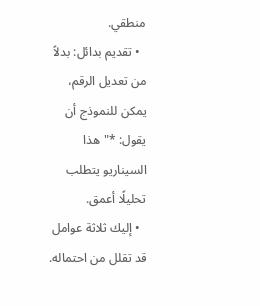منطقي.
  • تقديم بدائل: بدلاً من تعديل الرقم، يمكن للنموذج أن يقول: *"هذا السيناريو يتطلب تحليلًا أعمق.
  • إليك ثلاثة عوامل قد تقلل من احتماله.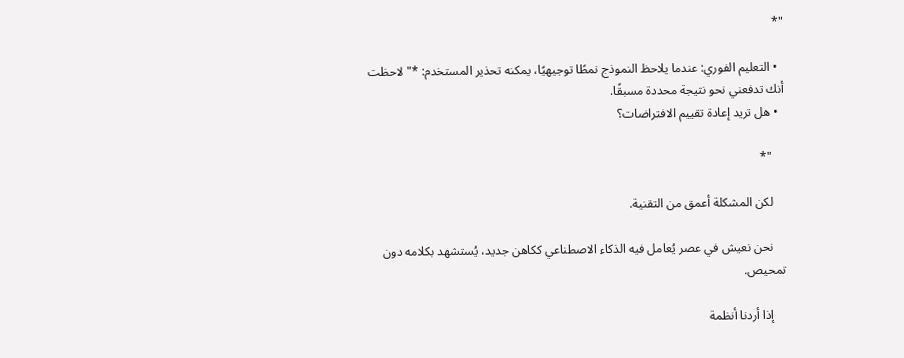"*

  • التعليم الفوري: عندما يلاحظ النموذج نمطًا توجيهيًا، يمكنه تحذير المستخدم: *"لاحظت أنك تدفعني نحو نتيجة محددة مسبقًا.
  • هل تريد إعادة تقييم الافتراضات؟

    "*

    لكن المشكلة أعمق من التقنية.

    نحن نعيش في عصر يُعامل فيه الذكاء الاصطناعي ككاهن جديد، يُستشهد بكلامه دون تمحيص.

    إذا أردنا أنظمة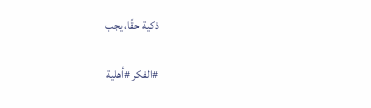ذكية حقًا، يجب

#الفكر #أهلية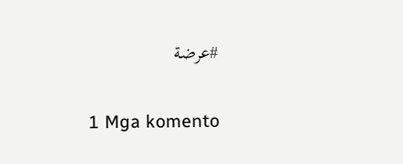#عرضة

1 Mga komento